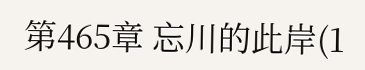第465章 忘川的此岸(1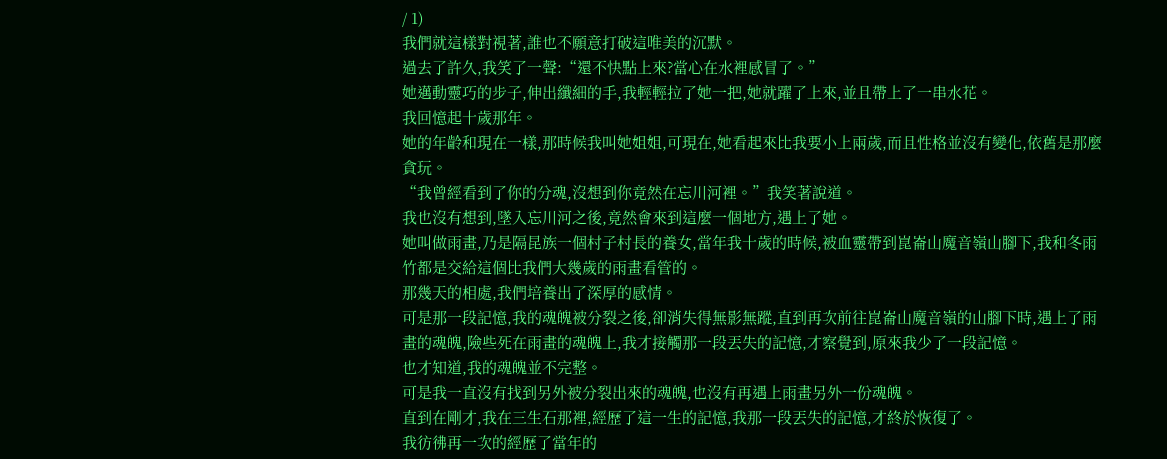/ 1)
我們就這樣對視著,誰也不願意打破這唯美的沉默。
過去了許久,我笑了一聲:“還不快點上來?當心在水裡感冒了。”
她邁動靈巧的步子,伸出纖細的手,我輕輕拉了她一把,她就躍了上來,並且帶上了一串水花。
我回憶起十歲那年。
她的年齡和現在一樣,那時候我叫她姐姐,可現在,她看起來比我要小上兩歲,而且性格並沒有變化,依舊是那麼貪玩。
“我曾經看到了你的分魂,沒想到你竟然在忘川河裡。”我笑著說道。
我也沒有想到,墜入忘川河之後,竟然會來到這麼一個地方,遇上了她。
她叫做雨畫,乃是隔昆族一個村子村長的養女,當年我十歲的時候,被血靈帶到崑崙山魔音嶺山腳下,我和冬雨竹都是交給這個比我們大幾歲的雨畫看管的。
那幾天的相處,我們培養出了深厚的感情。
可是那一段記憶,我的魂魄被分裂之後,卻消失得無影無蹤,直到再次前往崑崙山魔音嶺的山腳下時,遇上了雨畫的魂魄,險些死在雨畫的魂魄上,我才接觸那一段丟失的記憶,才察覺到,原來我少了一段記憶。
也才知道,我的魂魄並不完整。
可是我一直沒有找到另外被分裂出來的魂魄,也沒有再遇上雨畫另外一份魂魄。
直到在剛才,我在三生石那裡,經歷了這一生的記憶,我那一段丟失的記憶,才終於恢復了。
我彷彿再一次的經歷了當年的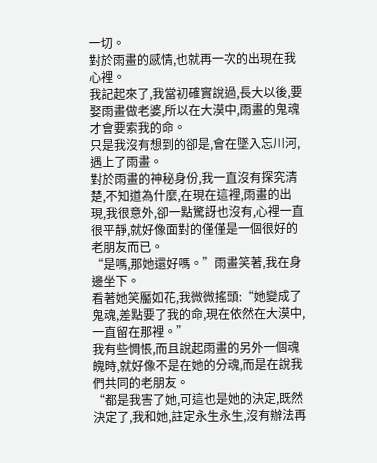一切。
對於雨畫的感情,也就再一次的出現在我心裡。
我記起來了,我當初確實說過,長大以後,要娶雨畫做老婆,所以在大漠中,雨畫的鬼魂才會要索我的命。
只是我沒有想到的卻是,會在墜入忘川河,遇上了雨畫。
對於雨畫的神秘身份,我一直沒有探究清楚,不知道為什麼,在現在這裡,雨畫的出現,我很意外,卻一點驚訝也沒有,心裡一直很平靜,就好像面對的僅僅是一個很好的老朋友而已。
“是嗎,那她還好嗎。”雨畫笑著,我在身邊坐下。
看著她笑靨如花,我微微搖頭:“她變成了鬼魂,差點要了我的命,現在依然在大漠中,一直留在那裡。”
我有些惆悵,而且說起雨畫的另外一個魂魄時,就好像不是在她的分魂,而是在說我們共同的老朋友。
“都是我害了她,可這也是她的決定,既然決定了,我和她,註定永生永生,沒有辦法再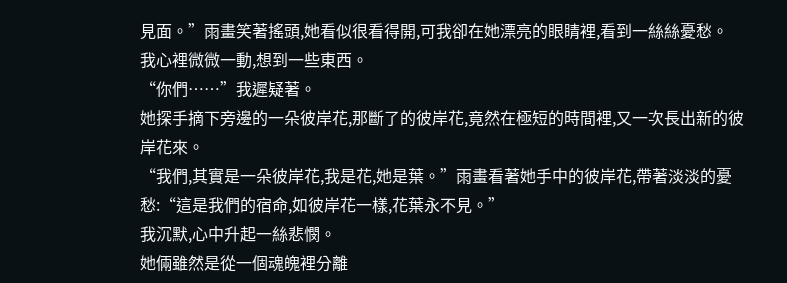見面。”雨畫笑著搖頭,她看似很看得開,可我卻在她漂亮的眼睛裡,看到一絲絲憂愁。
我心裡微微一動,想到一些東西。
“你們……”我遲疑著。
她探手摘下旁邊的一朵彼岸花,那斷了的彼岸花,竟然在極短的時間裡,又一次長出新的彼岸花來。
“我們,其實是一朵彼岸花,我是花,她是葉。”雨畫看著她手中的彼岸花,帶著淡淡的憂愁:“這是我們的宿命,如彼岸花一樣,花葉永不見。”
我沉默,心中升起一絲悲憫。
她倆雖然是從一個魂魄裡分離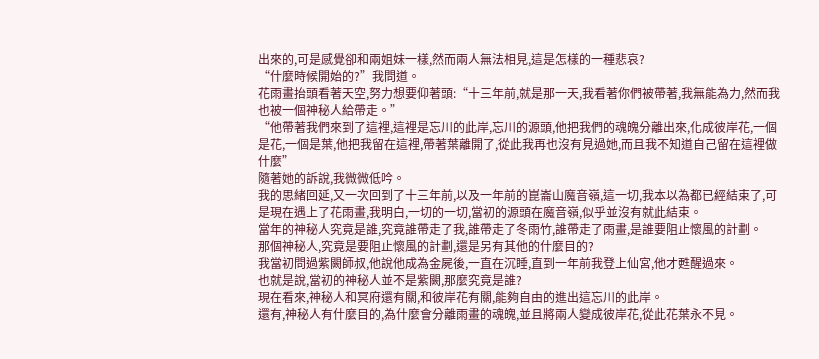出來的,可是感覺卻和兩姐妹一樣,然而兩人無法相見,這是怎樣的一種悲哀?
“什麼時候開始的?”我問道。
花雨畫抬頭看著天空,努力想要仰著頭:“十三年前,就是那一天,我看著你們被帶著,我無能為力,然而我也被一個神秘人給帶走。”
“他帶著我們來到了這裡,這裡是忘川的此岸,忘川的源頭,他把我們的魂魄分離出來,化成彼岸花,一個是花,一個是葉,他把我留在這裡,帶著葉離開了,從此我再也沒有見過她,而且我不知道自己留在這裡做什麼”
隨著她的訴說,我微微低吟。
我的思緒回延,又一次回到了十三年前,以及一年前的崑崙山魔音嶺,這一切,我本以為都已經結束了,可是現在遇上了花雨畫,我明白,一切的一切,當初的源頭在魔音嶺,似乎並沒有就此結束。
當年的神秘人究竟是誰,究竟誰帶走了我,誰帶走了冬雨竹,誰帶走了雨畫,是誰要阻止懷風的計劃。
那個神秘人,究竟是要阻止懷風的計劃,還是另有其他的什麼目的?
我當初問過紫闕師叔,他說他成為金屍後,一直在沉睡,直到一年前我登上仙宮,他才甦醒過來。
也就是說,當初的神秘人並不是紫闕,那麼究竟是誰?
現在看來,神秘人和冥府還有關,和彼岸花有關,能夠自由的進出這忘川的此岸。
還有,神秘人有什麼目的,為什麼會分離雨畫的魂魄,並且將兩人變成彼岸花,從此花葉永不見。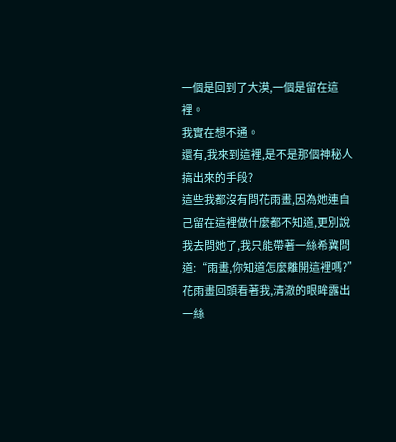一個是回到了大漠,一個是留在這裡。
我實在想不通。
還有,我來到這裡,是不是那個神秘人搞出來的手段?
這些我都沒有問花雨畫,因為她連自己留在這裡做什麼都不知道,更別說我去問她了,我只能帶著一絲希冀問道:“雨畫,你知道怎麼離開這裡嗎?”
花雨畫回頭看著我,清澈的眼眸露出一絲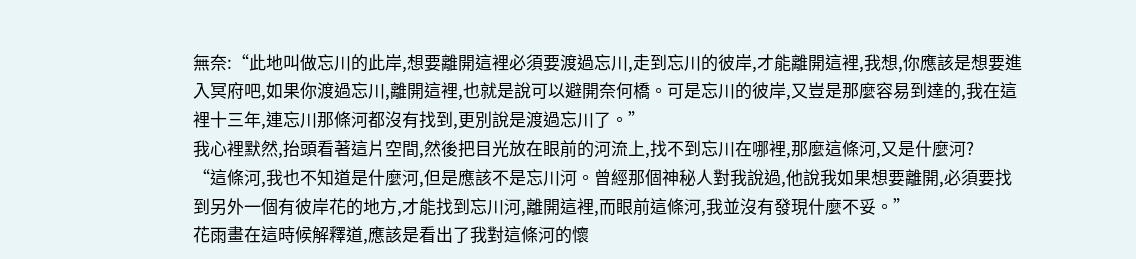無奈:“此地叫做忘川的此岸,想要離開這裡必須要渡過忘川,走到忘川的彼岸,才能離開這裡,我想,你應該是想要進入冥府吧,如果你渡過忘川,離開這裡,也就是說可以避開奈何橋。可是忘川的彼岸,又豈是那麼容易到達的,我在這裡十三年,連忘川那條河都沒有找到,更別說是渡過忘川了。”
我心裡默然,抬頭看著這片空間,然後把目光放在眼前的河流上,找不到忘川在哪裡,那麼這條河,又是什麼河?
“這條河,我也不知道是什麼河,但是應該不是忘川河。曾經那個神秘人對我說過,他說我如果想要離開,必須要找到另外一個有彼岸花的地方,才能找到忘川河,離開這裡,而眼前這條河,我並沒有發現什麼不妥。”
花雨畫在這時候解釋道,應該是看出了我對這條河的懷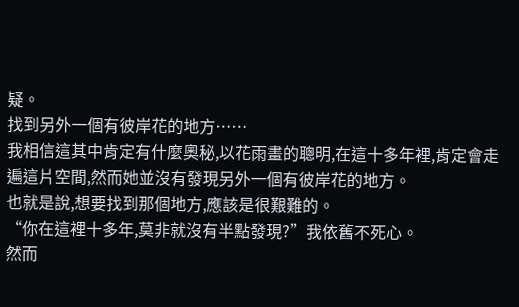疑。
找到另外一個有彼岸花的地方……
我相信這其中肯定有什麼奧秘,以花雨畫的聰明,在這十多年裡,肯定會走遍這片空間,然而她並沒有發現另外一個有彼岸花的地方。
也就是說,想要找到那個地方,應該是很艱難的。
“你在這裡十多年,莫非就沒有半點發現?”我依舊不死心。
然而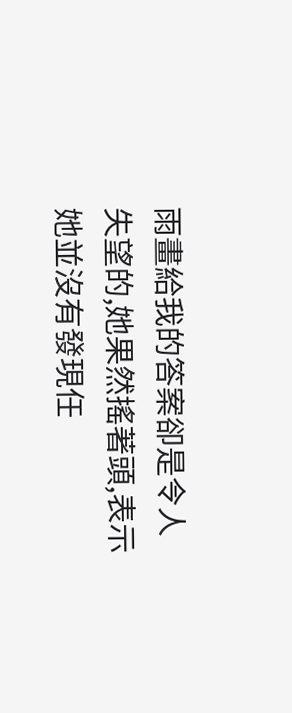雨畫給我的答案卻是令人失望的,她果然搖著頭,表示她並沒有發現任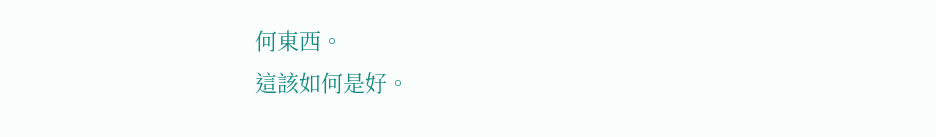何東西。
這該如何是好。